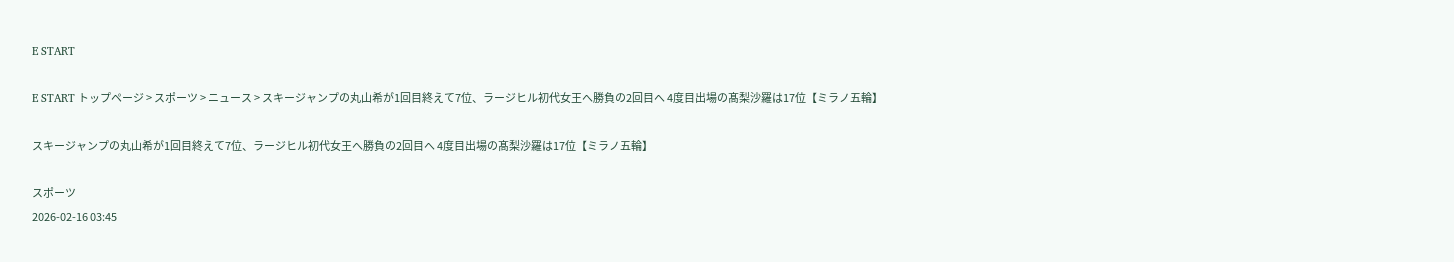E START

E START トップページ > スポーツ > ニュース > スキージャンプの丸山希が1回目終えて7位、ラージヒル初代女王へ勝負の2回目へ 4度目出場の髙梨沙羅は17位【ミラノ五輪】

スキージャンプの丸山希が1回目終えて7位、ラージヒル初代女王へ勝負の2回目へ 4度目出場の髙梨沙羅は17位【ミラノ五輪】

スポーツ
2026-02-16 03:45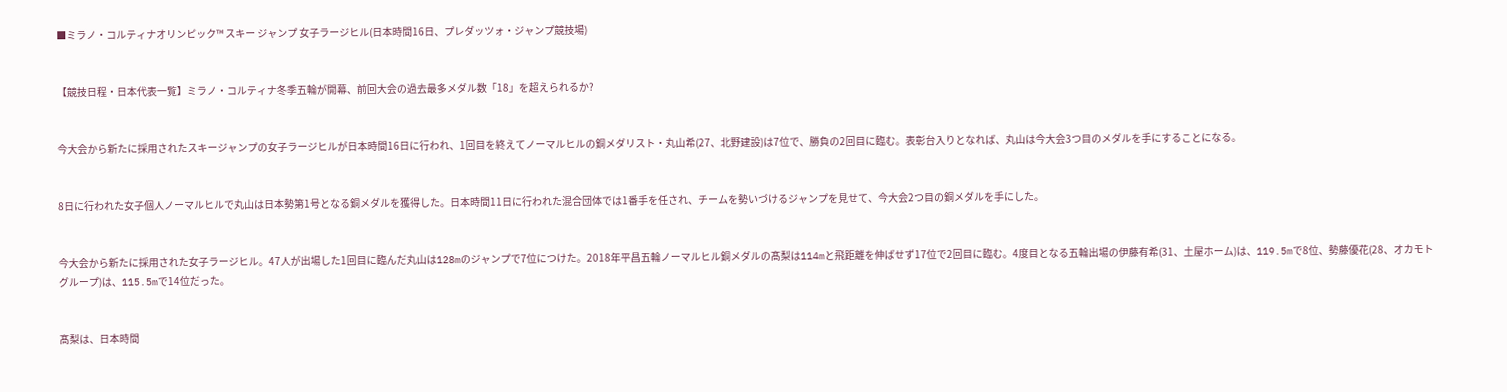■ミラノ・コルティナオリンピック™ スキー ジャンプ 女子ラージヒル(日本時間16日、プレダッツォ・ジャンプ競技場)


【競技日程・日本代表一覧】ミラノ・コルティナ冬季五輪が開幕、前回大会の過去最多メダル数「18」を超えられるか?


今大会から新たに採用されたスキージャンプの女子ラージヒルが日本時間16日に行われ、1回目を終えてノーマルヒルの銅メダリスト・丸山希(27、北野建設)は7位で、勝負の2回目に臨む。表彰台入りとなれば、丸山は今大会3つ目のメダルを手にすることになる。


8日に行われた女子個人ノーマルヒルで丸山は日本勢第1号となる銅メダルを獲得した。日本時間11日に行われた混合団体では1番手を任され、チームを勢いづけるジャンプを見せて、今大会2つ目の銅メダルを手にした。


今大会から新たに採用された女子ラージヒル。47人が出場した1回目に臨んだ丸山は128mのジャンプで7位につけた。2018年平昌五輪ノーマルヒル銅メダルの髙梨は114mと飛距離を伸ばせず17位で2回目に臨む。4度目となる五輪出場の伊藤有希(31、土屋ホーム)は、119.5mで8位、勢藤優花(28、オカモトグループ)は、115.5mで14位だった。


髙梨は、日本時間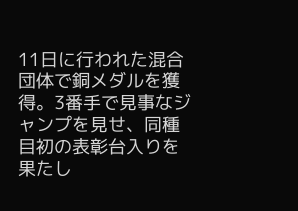11日に行われた混合団体で銅メダルを獲得。3番手で見事なジャンプを見せ、同種目初の表彰台入りを果たし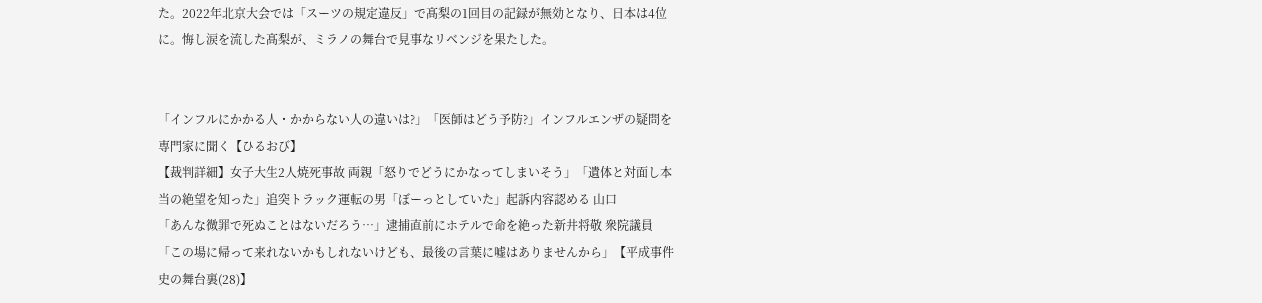た。2022年北京大会では「スーツの規定違反」で髙梨の1回目の記録が無効となり、日本は4位に。悔し涙を流した髙梨が、ミラノの舞台で見事なリベンジを果たした。


「インフルにかかる人・かからない人の違いは?」「医師はどう予防?」インフルエンザの疑問を専門家に聞く【ひるおび】
【裁判詳細】女子大生2人焼死事故 両親「怒りでどうにかなってしまいそう」「遺体と対面し本当の絶望を知った」追突トラック運転の男「ぼーっとしていた」起訴内容認める 山口
「あんな微罪で死ぬことはないだろう…」逮捕直前にホテルで命を絶った新井将敬 衆院議員「この場に帰って来れないかもしれないけども、最後の言葉に嘘はありませんから」【平成事件史の舞台裏(28)】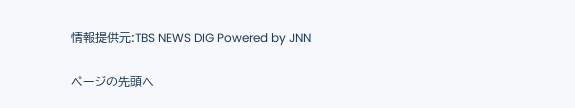情報提供元:TBS NEWS DIG Powered by JNN

ページの先頭へ